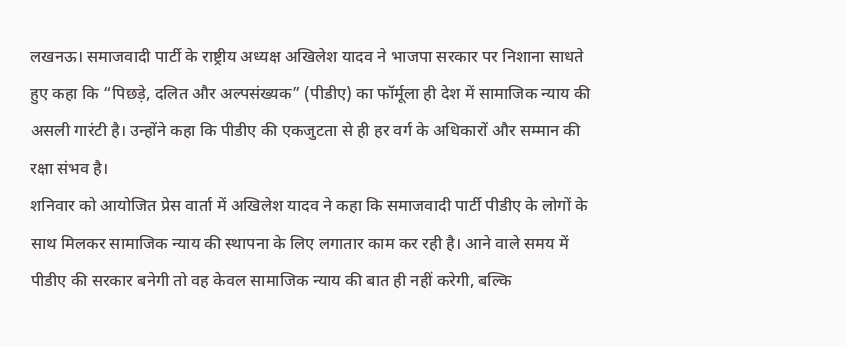लखनऊ। समाजवादी पार्टी के राष्ट्रीय अध्यक्ष अखिलेश यादव ने भाजपा सरकार पर निशाना साधते हुए कहा कि “पिछड़े, दलित और अल्पसंख्यक” (पीडीए) का फॉर्मूला ही देश में सामाजिक न्याय की असली गारंटी है। उन्होंने कहा कि पीडीए की एकजुटता से ही हर वर्ग के अधिकारों और सम्मान की रक्षा संभव है।
शनिवार को आयोजित प्रेस वार्ता में अखिलेश यादव ने कहा कि समाजवादी पार्टी पीडीए के लोगों के साथ मिलकर सामाजिक न्याय की स्थापना के लिए लगातार काम कर रही है। आने वाले समय में पीडीए की सरकार बनेगी तो वह केवल सामाजिक न्याय की बात ही नहीं करेगी, बल्कि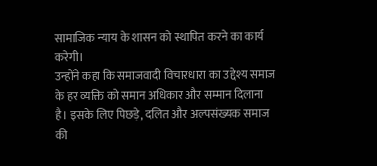सामाजिक न्याय के शासन को स्थापित करने का कार्य करेगी।
उन्होंने कहा कि समाजवादी विचारधारा का उद्देश्य समाज के हर व्यक्ति को समान अधिकार और सम्मान दिलाना है। इसके लिए पिछड़े, दलित और अल्पसंख्यक समाज की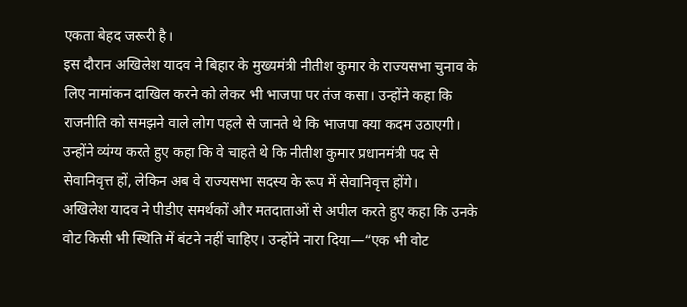एकता बेहद जरूरी है।
इस दौरान अखिलेश यादव ने बिहार के मुख्यमंत्री नीतीश कुमार के राज्यसभा चुनाव के लिए नामांकन दाखिल करने को लेकर भी भाजपा पर तंज कसा। उन्होंने कहा कि राजनीति को समझने वाले लोग पहले से जानते थे कि भाजपा क्या कदम उठाएगी। उन्होंने व्यंग्य करते हुए कहा कि वे चाहते थे कि नीतीश कुमार प्रधानमंत्री पद से सेवानिवृत्त हों, लेकिन अब वे राज्यसभा सदस्य के रूप में सेवानिवृत्त होंगे।
अखिलेश यादव ने पीडीए समर्थकों और मतदाताओं से अपील करते हुए कहा कि उनके वोट किसी भी स्थिति में बंटने नहीं चाहिए। उन्होंने नारा दिया—“एक भी वोट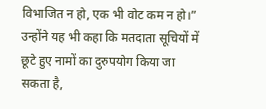विभाजित न हो, एक भी वोट कम न हो।”
उन्होंने यह भी कहा कि मतदाता सूचियों में छूटे हुए नामों का दुरुपयोग किया जा सकता है,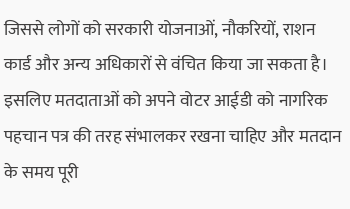जिससे लोगों को सरकारी योजनाओं, नौकरियों, राशन कार्ड और अन्य अधिकारों से वंचित किया जा सकता है। इसलिए मतदाताओं को अपने वोटर आईडी को नागरिक पहचान पत्र की तरह संभालकर रखना चाहिए और मतदान के समय पूरी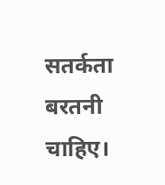सतर्कता बरतनी चाहिए।